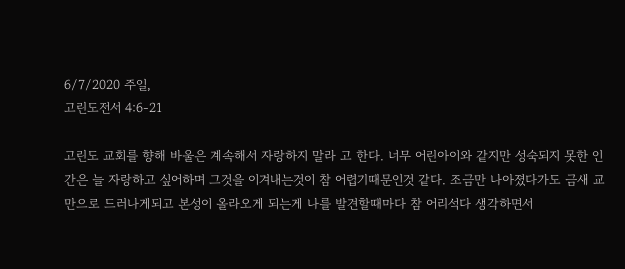6/7/2020 주일,
고린도전서 4:6-21

고린도 교회를 향해 바울은 계속해서 자랑하지 말라 고 한다. 너무 어린아이와 같지만 성숙되지 못한 인간은 늘 자랑하고 싶어하며 그것을 이겨내는것이 참 어렵기때문인것 같다. 조금만 나아졌다가도 금새 교만으로 드러나게되고 본성이 올라오게 되는게 나를 발견할때마다 참 어리석다 생각하면서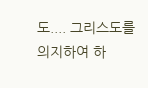도.... 그리스도를 의지하여 하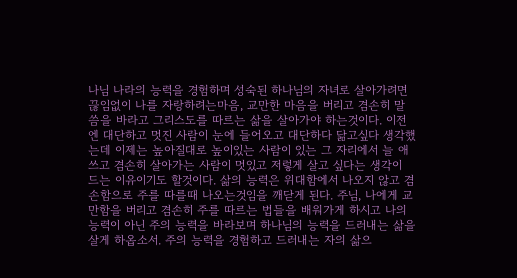나님 나라의 능력을 경험하며 성숙된 하나님의 자녀로 살아가려면 끊임없이 나를 자랑하려는마음, 교만한 마음을 버리고 겸손히 말씀을 바라고 그리스도를 따르는 삶을 살아가야 하는것이다. 이전엔 대단하고 멋진 사람이 눈에 들어오고 대단하다 닮고싶다 생각했는데 이제는 높아질대로 높이있는 사람이 있는 그 자리에서 늘 애쓰고 겸손히 살아가는 사람이 멋있고 저렇게 살고 싶다는 생각이 드는 이유이기도 할것이다. 삶의 능력은 위대함에서 나오지 않고 겸손함으로 주를 따를때 나오는것임을 깨닫게 된다. 주님, 나에게 교만함을 버리고 겸손히 주를 따르는 법들을 배워가게 하시고 나의 능력이 아닌 주의 능력을 바라보며 하나님의 능력을 드러내는 삶을 살게 하옵소서. 주의 능력을 경험하고 드러내는 자의 삶으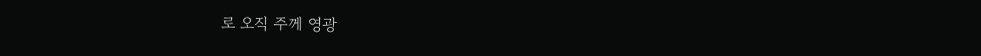로 오직 주께 영광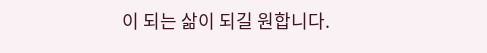이 되는 삶이 되길 원합니다.